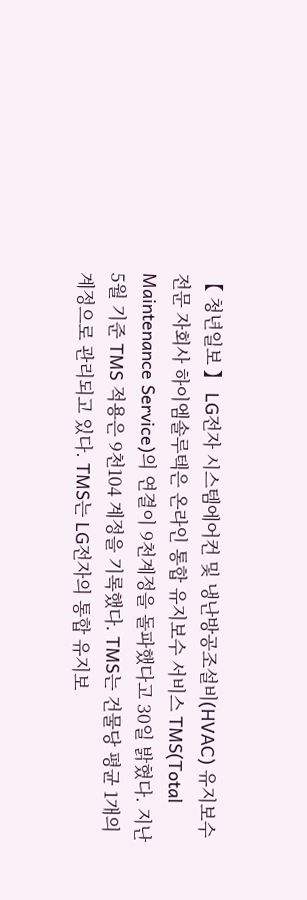【 청년일보 】 LG전자 시스템에어컨 및 냉난방공조설비(HVAC) 유지보수 전문 자회사 하이엠솔루텍은 온라인 통합 유지보수 서비스 TMS(Total Maintenance Service)의 연결이 9천계정을 돌파했다고 30일 밝혔다. 지난 5월 기준 TMS 적용은 9천104 계정을 기록했다. TMS는 건물당 평균 1개의 계정으로 관리되고 있다. TMS는 LG전자의 통합 유지보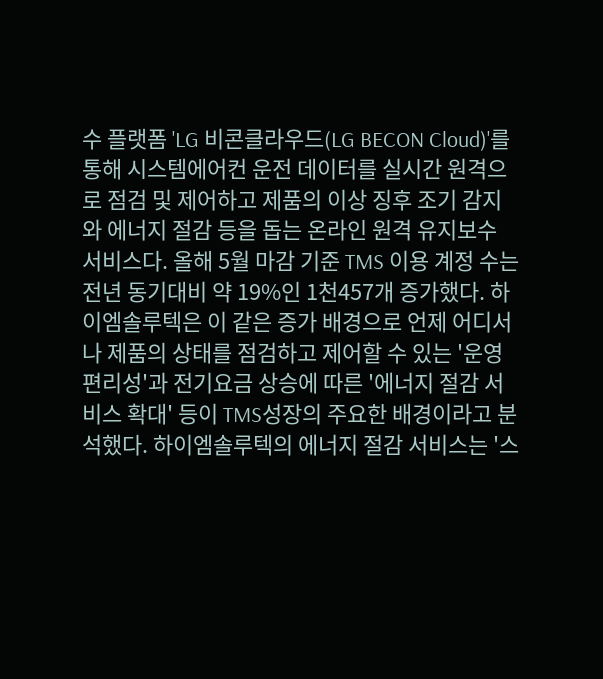수 플랫폼 'LG 비콘클라우드(LG BECON Cloud)'를 통해 시스템에어컨 운전 데이터를 실시간 원격으로 점검 및 제어하고 제품의 이상 징후 조기 감지와 에너지 절감 등을 돕는 온라인 원격 유지보수 서비스다. 올해 5월 마감 기준 TMS 이용 계정 수는 전년 동기대비 약 19%인 1천457개 증가했다. 하이엠솔루텍은 이 같은 증가 배경으로 언제 어디서나 제품의 상태를 점검하고 제어할 수 있는 '운영 편리성'과 전기요금 상승에 따른 '에너지 절감 서비스 확대' 등이 TMS성장의 주요한 배경이라고 분석했다. 하이엠솔루텍의 에너지 절감 서비스는 '스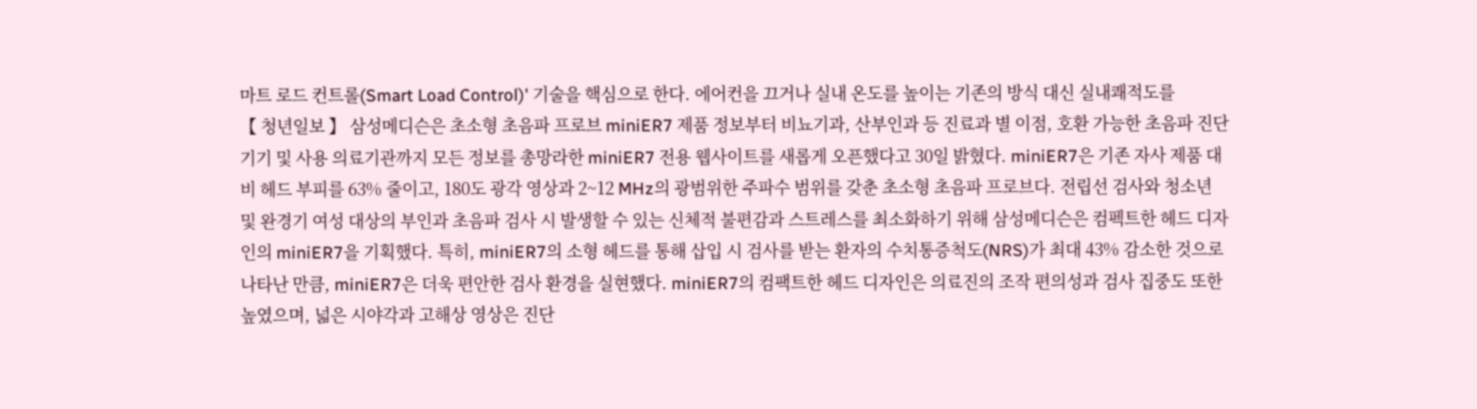마트 로드 컨트롤(Smart Load Control)' 기술을 핵심으로 한다. 에어컨을 끄거나 실내 온도를 높이는 기존의 방식 대신 실내쾌적도를
【 청년일보 】 삼성메디슨은 초소형 초음파 프로브 miniER7 제품 정보부터 비뇨기과, 산부인과 등 진료과 별 이점, 호환 가능한 초음파 진단기기 및 사용 의료기관까지 모든 정보를 총망라한 miniER7 전용 웹사이트를 새롭게 오픈했다고 30일 밝혔다. miniER7은 기존 자사 제품 대비 헤드 부피를 63% 줄이고, 180도 광각 영상과 2~12 MHz의 광범위한 주파수 범위를 갖춘 초소형 초음파 프로브다. 전립선 검사와 청소년 및 완경기 여성 대상의 부인과 초음파 검사 시 발생할 수 있는 신체적 불편감과 스트레스를 최소화하기 위해 삼성메디슨은 컴펙트한 헤드 디자인의 miniER7을 기획했다. 특히, miniER7의 소형 헤드를 통해 삽입 시 검사를 받는 환자의 수치통증척도(NRS)가 최대 43% 감소한 것으로 나타난 만큼, miniER7은 더욱 편안한 검사 환경을 실현했다. miniER7의 컴팩트한 헤드 디자인은 의료진의 조작 편의성과 검사 집중도 또한 높였으며, 넓은 시야각과 고해상 영상은 진단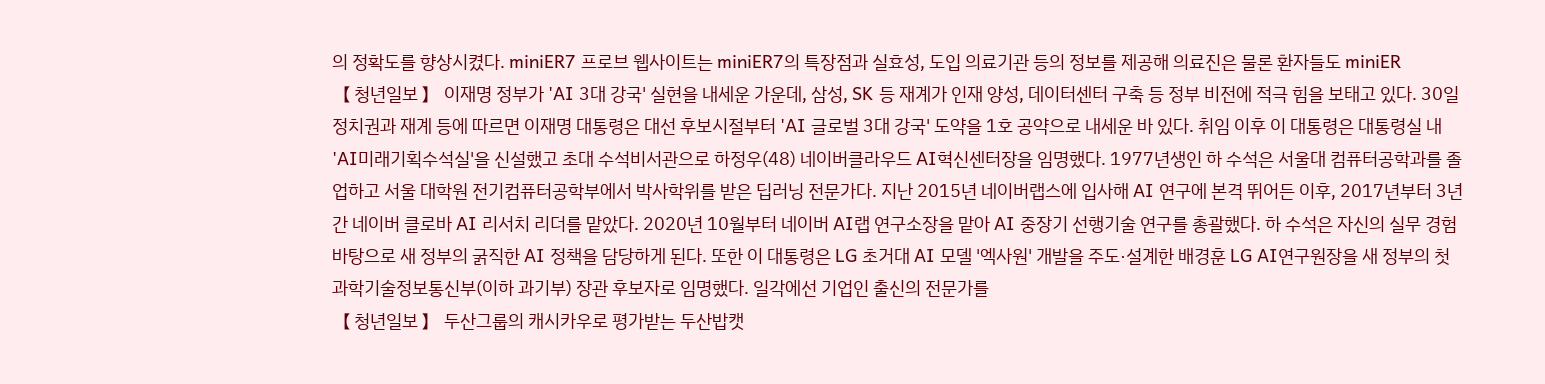의 정확도를 향상시켰다. miniER7 프로브 웹사이트는 miniER7의 특장점과 실효성, 도입 의료기관 등의 정보를 제공해 의료진은 물론 환자들도 miniER
【 청년일보 】 이재명 정부가 'AI 3대 강국' 실현을 내세운 가운데, 삼성, SK 등 재계가 인재 양성, 데이터센터 구축 등 정부 비전에 적극 힘을 보태고 있다. 30일 정치권과 재계 등에 따르면 이재명 대통령은 대선 후보시절부터 'AI 글로벌 3대 강국' 도약을 1호 공약으로 내세운 바 있다. 취임 이후 이 대통령은 대통령실 내 'AI미래기획수석실'을 신설했고 초대 수석비서관으로 하정우(48) 네이버클라우드 AI혁신센터장을 임명했다. 1977년생인 하 수석은 서울대 컴퓨터공학과를 졸업하고 서울 대학원 전기컴퓨터공학부에서 박사학위를 받은 딥러닝 전문가다. 지난 2015년 네이버랩스에 입사해 AI 연구에 본격 뛰어든 이후, 2017년부터 3년간 네이버 클로바 AI 리서치 리더를 맡았다. 2020년 10월부터 네이버 AI랩 연구소장을 맡아 AI 중장기 선행기술 연구를 총괄했다. 하 수석은 자신의 실무 경험 바탕으로 새 정부의 굵직한 AI 정책을 담당하게 된다. 또한 이 대통령은 LG 초거대 AI 모델 '엑사원' 개발을 주도·설계한 배경훈 LG AI연구원장을 새 정부의 첫 과학기술정보통신부(이하 과기부) 장관 후보자로 임명했다. 일각에선 기업인 출신의 전문가를
【 청년일보 】 두산그룹의 캐시카우로 평가받는 두산밥캣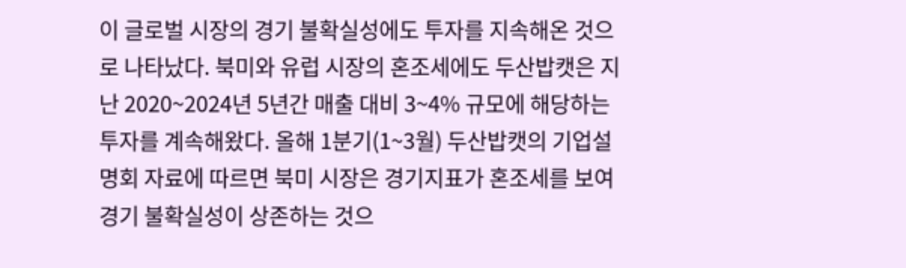이 글로벌 시장의 경기 불확실성에도 투자를 지속해온 것으로 나타났다. 북미와 유럽 시장의 혼조세에도 두산밥캣은 지난 2020~2024년 5년간 매출 대비 3~4% 규모에 해당하는 투자를 계속해왔다. 올해 1분기(1~3월) 두산밥캣의 기업설명회 자료에 따르면 북미 시장은 경기지표가 혼조세를 보여 경기 불확실성이 상존하는 것으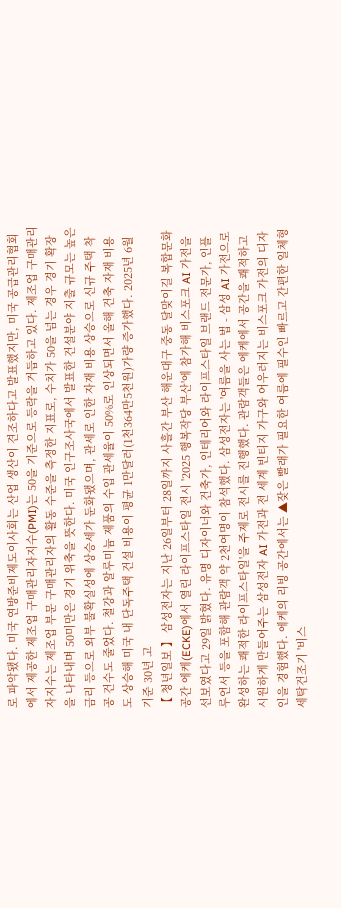로 파악됐다. 미국 연방준비제도이사회는 산업 생산이 견조하다고 발표했지만, 미국 공급관리협회에서 제공한 제조업 구매관리자지수(PMI)는 50을 기준으로 등락을 거듭하고 있다. 제조업 구매관리자지수는 제조업 부문 구매관리자의 활동 수준을 측정한 지표로, 수치가 50을 넘는 경우 경기 확장을 나타내며 50미만은 경기 위축을 뜻한다. 미국 인구조사국에서 발표한 건설분야 지출 규모는 높은 금리 등으로 외부 불확실성에 상승세가 둔화됐으며, 관세로 인한 자재 비용 상승으로 신규 주택 착공 건수도 줄었다. 철강과 알루미늄 제품의 수입 관세율이 50%로 인상되면서 올해 건축 자재 비용도 상승해 미국 내 단독주택 건설 비용이 평균 1만달러(1천364만5천원)가량 증가했다. 2025년 6월 기준 30년 고
【 청년일보 】 삼성전자는 지난 26일부터 28일까지 사흘간 부산 해운대구 중동 달맞이길 복합문화공간 에케(ECKE)에서 열린 라이프스타일 전시 '2025 행복작당 부산'에 참가해 비스포크 AI 가전을 선보였다고 29일 밝혔다. 유명 디자이너와 건축가, 인테리어와 라이프스타일 브랜드 전문가, 인플루언서 등을 포함해 관람객 약 2천여명이 참석했다. 삼성전자는 '여름을 사는 법 - 삼성 AI 가전으로 완성하는 쾌적한 라이프스타일'을 주제로 전시를 진행했다. 관람객들은 에케에서 공간을 쾌적하고 시원하게 만들어주는 삼성전자 AI 가전과 전 세계 빈티지 가구와 어우러지는 비스포크 가전의 디자인을 경험했다. 에케의 리빙 공간에서는 ▲잦은 빨래가 필요한 여름에 필수인 빠르고 간편한 일체형 세탁건조기 '비스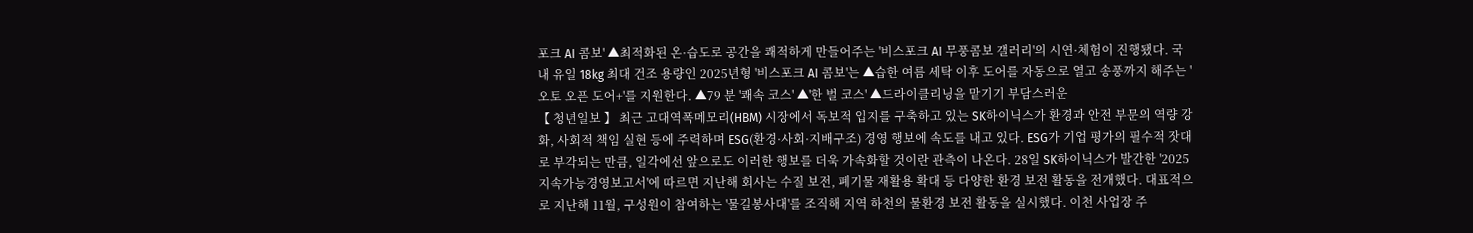포크 AI 콤보' ▲최적화된 온·습도로 공간을 쾌적하게 만들어주는 '비스포크 AI 무풍콤보 갤러리'의 시연·체험이 진행됐다. 국내 유일 18kg 최대 건조 용량인 2025년형 '비스포크 AI 콤보'는 ▲습한 여름 세탁 이후 도어를 자동으로 열고 송풍까지 해주는 '오토 오픈 도어+'를 지원한다. ▲79 분 '쾌속 코스' ▲'한 벌 코스' ▲드라이클리닝을 맡기기 부담스러운
【 청년일보 】 최근 고대역폭메모리(HBM) 시장에서 독보적 입지를 구축하고 있는 SK하이닉스가 환경과 안전 부문의 역량 강화, 사회적 책임 실현 등에 주력하며 ESG(환경·사회·지배구조) 경영 행보에 속도를 내고 있다. ESG가 기업 평가의 필수적 잣대로 부각되는 만큼, 일각에선 앞으로도 이러한 행보를 더욱 가속화할 것이란 관측이 나온다. 28일 SK하이닉스가 발간한 '2025 지속가능경영보고서'에 따르면 지난해 회사는 수질 보전, 폐기물 재활용 확대 등 다양한 환경 보전 활동을 전개했다. 대표적으로 지난해 11월, 구성원이 참여하는 '물길봉사대'를 조직해 지역 하천의 물환경 보전 활동을 실시했다. 이천 사업장 주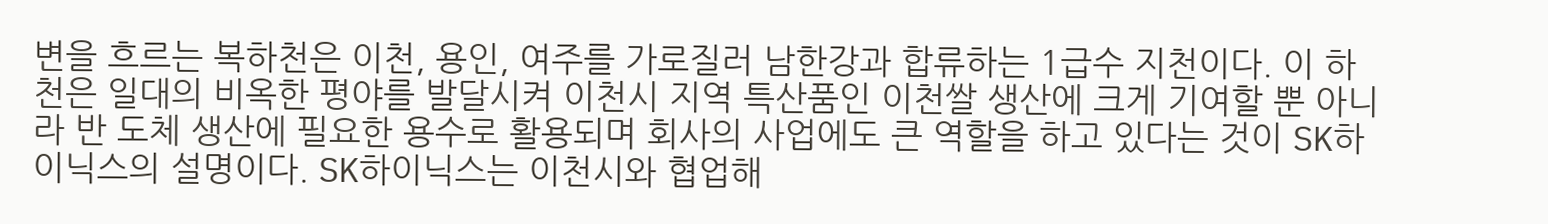변을 흐르는 복하천은 이천, 용인, 여주를 가로질러 남한강과 합류하는 1급수 지천이다. 이 하천은 일대의 비옥한 평야를 발달시켜 이천시 지역 특산품인 이천쌀 생산에 크게 기여할 뿐 아니라 반 도체 생산에 필요한 용수로 활용되며 회사의 사업에도 큰 역할을 하고 있다는 것이 SK하이닉스의 설명이다. SK하이닉스는 이천시와 협업해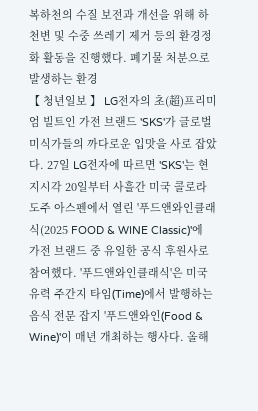복하천의 수질 보전과 개선을 위해 하천변 및 수중 쓰레기 제거 등의 환경정화 활동을 진행했다. 폐기물 처분으로 발생하는 환경
【 청년일보 】 LG전자의 초(超)프리미엄 빌트인 가전 브랜드 'SKS'가 글로벌 미식가들의 까다로운 입맛을 사로 잡았다. 27일 LG전자에 따르면 'SKS'는 현지시각 20일부터 사흘간 미국 콜로라도주 아스펜에서 열린 '푸드앤와인클래식(2025 FOOD & WINE Classic)'에 가전 브랜드 중 유일한 공식 후원사로 참여했다. '푸드앤와인클래식'은 미국 유력 주간지 타임(Time)에서 발행하는 음식 전문 잡지 '푸드앤와인(Food & Wine)'이 매년 개최하는 행사다. 올해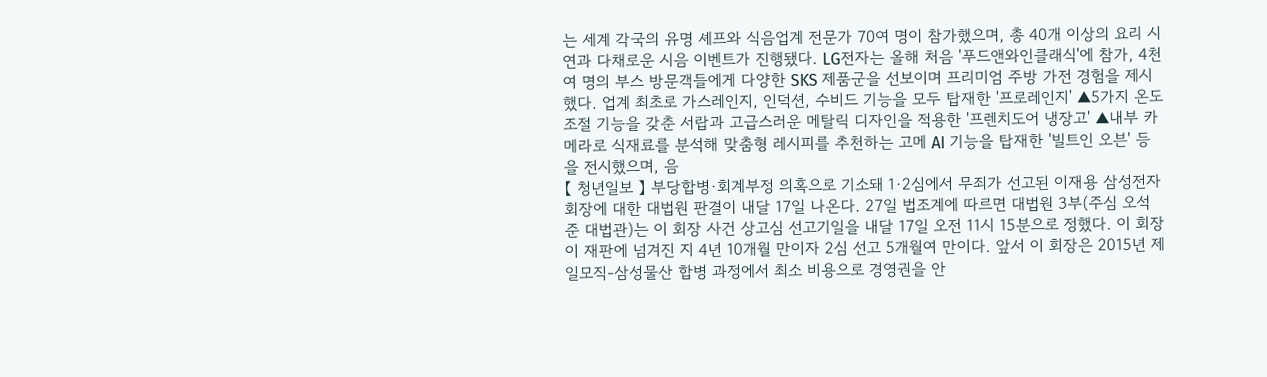는 세계 각국의 유명 셰프와 식음업계 전문가 70여 명이 참가했으며, 총 40개 이상의 요리 시연과 다채로운 시음 이벤트가 진행됐다. LG전자는 올해 처음 '푸드앤와인클래식'에 참가, 4천여 명의 부스 방문객들에게 다양한 SKS 제품군을 선보이며 프리미엄 주방 가전 경험을 제시했다. 업계 최초로 가스레인지, 인덕션, 수비드 기능을 모두 탑재한 '프로레인지' ▲5가지 온도 조절 기능을 갖춘 서랍과 고급스러운 메탈릭 디자인을 적용한 '프렌치도어 냉장고' ▲내부 카메라로 식재료를 분석해 맞춤형 레시피를 추천하는 고메 AI 기능을 탑재한 '빌트인 오븐' 등을 전시했으며, 음
【 청년일보 】 부당합병·회계부정 의혹으로 기소돼 1·2심에서 무죄가 선고된 이재용 삼성전자 회장에 대한 대법원 판결이 내달 17일 나온다. 27일 법조계에 따르면 대법원 3부(주심 오석준 대법관)는 이 회장 사건 상고심 선고기일을 내달 17일 오전 11시 15분으로 정했다. 이 회장이 재판에 넘겨진 지 4년 10개월 만이자 2심 선고 5개월여 만이다. 앞서 이 회장은 2015년 제일모직-삼성물산 합병 과정에서 최소 비용으로 경영권을 안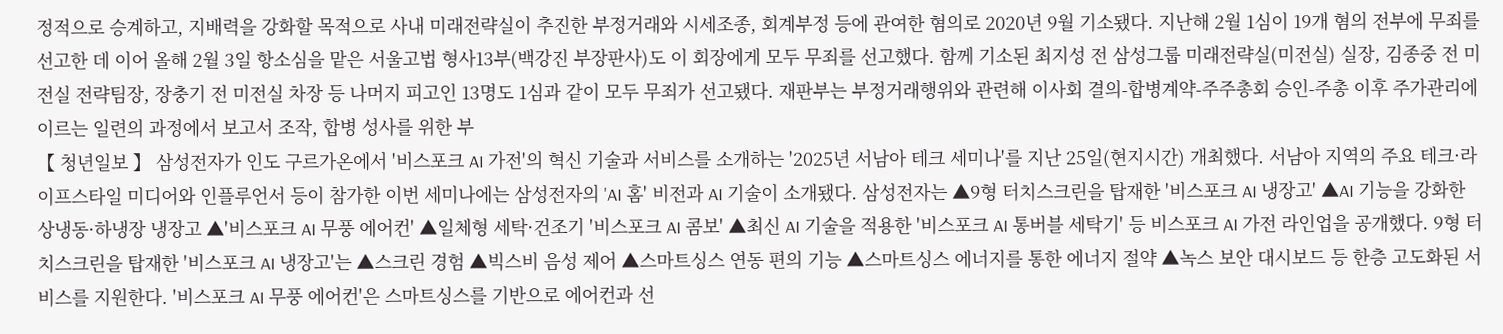정적으로 승계하고, 지배력을 강화할 목적으로 사내 미래전략실이 추진한 부정거래와 시세조종, 회계부정 등에 관여한 혐의로 2020년 9월 기소됐다. 지난해 2월 1심이 19개 혐의 전부에 무죄를 선고한 데 이어 올해 2월 3일 항소심을 맡은 서울고법 형사13부(백강진 부장판사)도 이 회장에게 모두 무죄를 선고했다. 함께 기소된 최지성 전 삼성그룹 미래전략실(미전실) 실장, 김종중 전 미전실 전략팀장, 장충기 전 미전실 차장 등 나머지 피고인 13명도 1심과 같이 모두 무죄가 선고됐다. 재판부는 부정거래행위와 관련해 이사회 결의-합병계약-주주총회 승인-주총 이후 주가관리에 이르는 일련의 과정에서 보고서 조작, 합병 성사를 위한 부
【 청년일보 】 삼성전자가 인도 구르가온에서 '비스포크 AI 가전'의 혁신 기술과 서비스를 소개하는 '2025년 서남아 테크 세미나'를 지난 25일(현지시간) 개최했다. 서남아 지역의 주요 테크·라이프스타일 미디어와 인플루언서 등이 참가한 이번 세미나에는 삼성전자의 'AI 홈' 비전과 AI 기술이 소개됐다. 삼성전자는 ▲9형 터치스크린을 탑재한 '비스포크 AI 냉장고' ▲AI 기능을 강화한 상냉동·하냉장 냉장고 ▲'비스포크 AI 무풍 에어컨' ▲일체형 세탁·건조기 '비스포크 AI 콤보' ▲최신 AI 기술을 적용한 '비스포크 AI 통버블 세탁기' 등 비스포크 AI 가전 라인업을 공개했다. 9형 터치스크린을 탑재한 '비스포크 AI 냉장고'는 ▲스크린 경험 ▲빅스비 음성 제어 ▲스마트싱스 연동 편의 기능 ▲스마트싱스 에너지를 통한 에너지 절약 ▲녹스 보안 대시보드 등 한층 고도화된 서비스를 지원한다. '비스포크 AI 무풍 에어컨'은 스마트싱스를 기반으로 에어컨과 선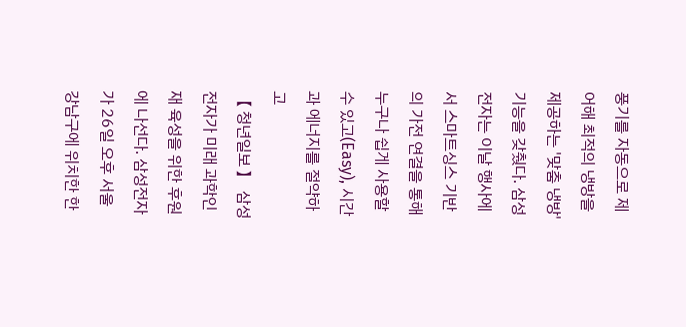풍기를 자동으로 제어해 최적의 냉방을 제공하는 '맞춤 냉방' 기능을 갖췄다. 삼성전자는 이날 행사에서 스마트싱스 기반의 가전 연결을 통해 누구나 쉽게 사용할 수 있고(Easy), 시간과 에너지를 절약하고
【 청년일보 】 삼성전자가 미래 과학인재 육성을 위한 후원에 나선다. 삼성전자가 26일 오후 서울 강남구에 위치한 한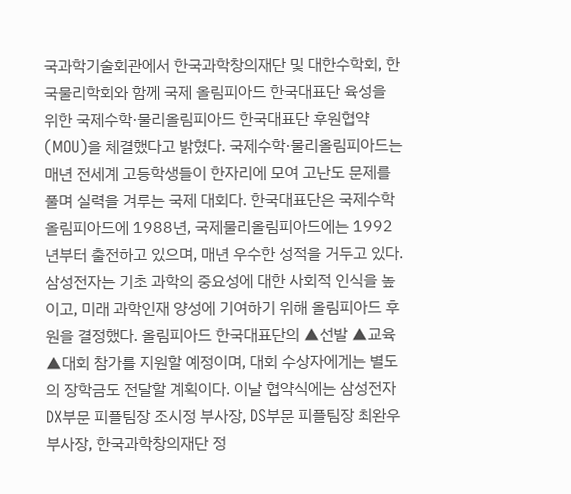국과학기술회관에서 한국과학창의재단 및 대한수학회, 한국물리학회와 함께 국제 올림피아드 한국대표단 육성을 위한 국제수학·물리올림피아드 한국대표단 후원협약(MOU)을 체결했다고 밝혔다. 국제수학·물리올림피아드는 매년 전세계 고등학생들이 한자리에 모여 고난도 문제를 풀며 실력을 겨루는 국제 대회다. 한국대표단은 국제수학올림피아드에 1988년, 국제물리올림피아드에는 1992년부터 출전하고 있으며, 매년 우수한 성적을 거두고 있다. 삼성전자는 기초 과학의 중요성에 대한 사회적 인식을 높이고, 미래 과학인재 양성에 기여하기 위해 올림피아드 후원을 결정했다. 올림피아드 한국대표단의 ▲선발 ▲교육 ▲대회 참가를 지원할 예정이며, 대회 수상자에게는 별도의 장학금도 전달할 계획이다. 이날 협약식에는 삼성전자 DX부문 피플팀장 조시정 부사장, DS부문 피플팀장 최완우 부사장, 한국과학창의재단 정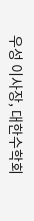우성 이사장, 대한수학회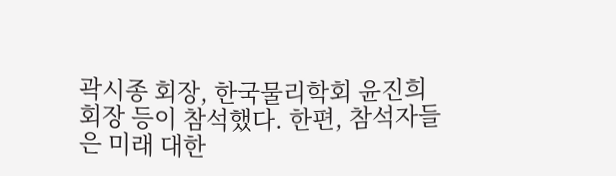곽시종 회장, 한국물리학회 윤진희 회장 등이 참석했다. 한편, 참석자들은 미래 대한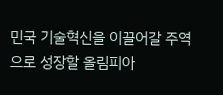민국 기술혁신을 이끌어갈 주역으로 성장할 올림피아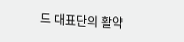드 대표단의 활약